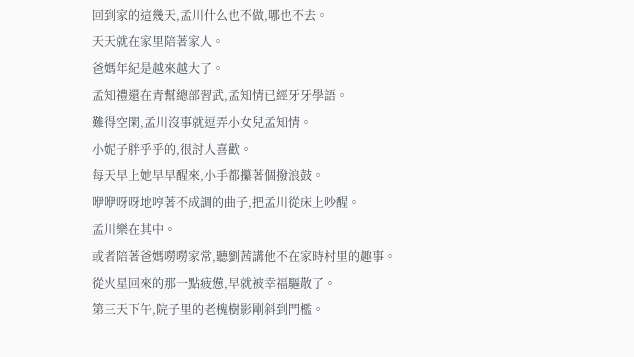回到家的這幾天,孟川什么也不做,哪也不去。
天天就在家里陪著家人。
爸媽年紀是越來越大了。
孟知禮還在青幫總部習武,孟知情已經牙牙學語。
難得空閑,孟川沒事就逗弄小女兒孟知情。
小妮子胖乎乎的,很討人喜歡。
每天早上她早早醒來,小手都攥著個撥浪鼓。
咿咿呀呀地哼著不成調的曲子,把孟川從床上吵醒。
孟川樂在其中。
或者陪著爸媽嘮嘮家常,聽劉茜講他不在家時村里的趣事。
從火星回來的那一點疲憊,早就被幸福驅散了。
第三天下午,院子里的老槐樹影剛斜到門檻。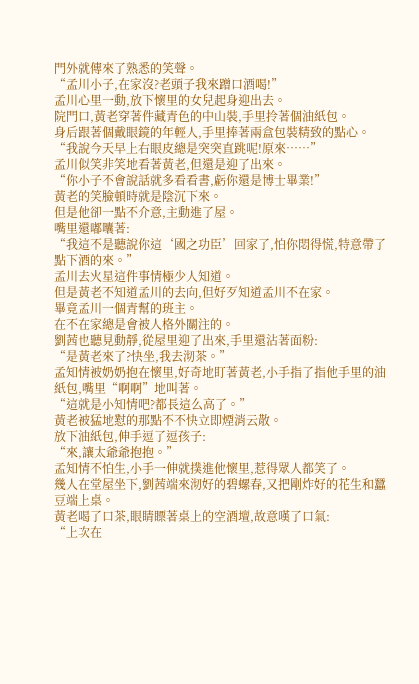門外就傳來了熟悉的笑聲。
“孟川小子,在家沒?老頭子我來蹭口酒喝!”
孟川心里一動,放下懷里的女兒起身迎出去。
院門口,黃老穿著件藏青色的中山裝,手里拎著個油紙包。
身后跟著個戴眼鏡的年輕人,手里捧著兩盒包裝精致的點心。
“我說今天早上右眼皮總是突突直跳呢!原來……”
孟川似笑非笑地看著黃老,但還是迎了出來。
“你小子不會說話就多看看書,虧你還是博士畢業!”
黃老的笑臉頓時就是陰沉下來。
但是他卻一點不介意,主動進了屋。
嘴里還嘟囔著:
“我這不是聽說你這‘國之功臣’回家了,怕你悶得慌,特意帶了點下酒的來。”
孟川去火星這件事情極少人知道。
但是黃老不知道孟川的去向,但好歹知道孟川不在家。
畢竟孟川一個青幫的班主。
在不在家總是會被人格外關注的。
劉茜也聽見動靜,從屋里迎了出來,手里還沾著面粉:
“是黃老來了?快坐,我去沏茶。”
孟知情被奶奶抱在懷里,好奇地盯著黃老,小手指了指他手里的油紙包,嘴里“啊啊”地叫著。
“這就是小知情吧?都長這么高了。”
黃老被猛地懟的那點不不快立即煙消云散。
放下油紙包,伸手逗了逗孩子:
“來,讓太爺爺抱抱。”
孟知情不怕生,小手一伸就撲進他懷里,惹得眾人都笑了。
幾人在堂屋坐下,劉茜端來沏好的碧螺春,又把剛炸好的花生和蠶豆端上桌。
黃老喝了口茶,眼睛瞟著桌上的空酒壇,故意嘆了口氣:
“上次在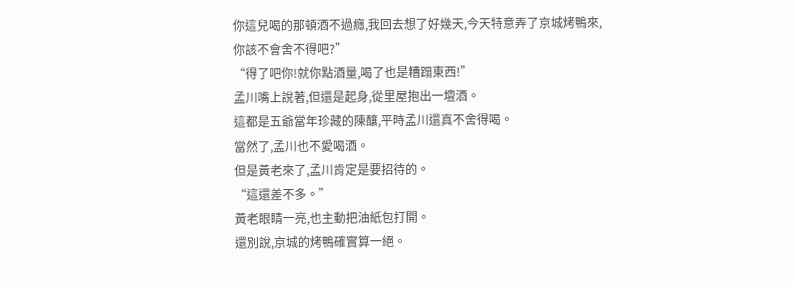你這兒喝的那頓酒不過癮,我回去想了好幾天,今天特意弄了京城烤鴨來,你該不會舍不得吧?”
“得了吧你!就你點酒量,喝了也是糟蹋東西!”
孟川嘴上說著,但還是起身,從里屋抱出一壇酒。
這都是五爺當年珍藏的陳釀,平時孟川還真不舍得喝。
當然了,孟川也不愛喝酒。
但是黃老來了,孟川肯定是要招待的。
“這還差不多。”
黃老眼睛一亮,也主動把油紙包打開。
還別說,京城的烤鴨確實算一絕。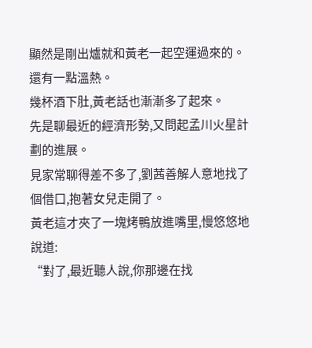顯然是剛出爐就和黃老一起空運過來的。
還有一點溫熱。
幾杯酒下肚,黃老話也漸漸多了起來。
先是聊最近的經濟形勢,又問起孟川火星計劃的進展。
見家常聊得差不多了,劉茜善解人意地找了個借口,抱著女兒走開了。
黃老這才夾了一塊烤鴨放進嘴里,慢悠悠地說道:
“對了,最近聽人說,你那邊在找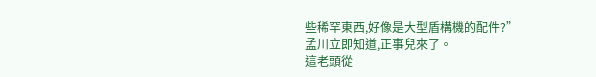些稀罕東西,好像是大型盾構機的配件?”
孟川立即知道,正事兒來了。
這老頭從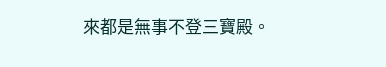來都是無事不登三寶殿。